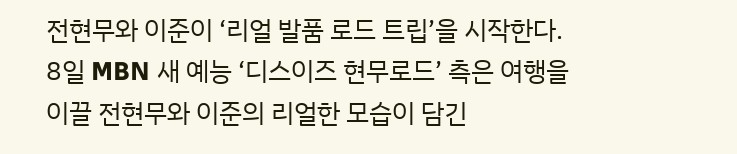전현무와 이준이 ‘리얼 발품 로드 트립’을 시작한다.
8일 MBN 새 예능 ‘디스이즈 현무로드’ 측은 여행을 이끌 전현무와 이준의 리얼한 모습이 담긴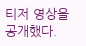티저 영상을 공개했다.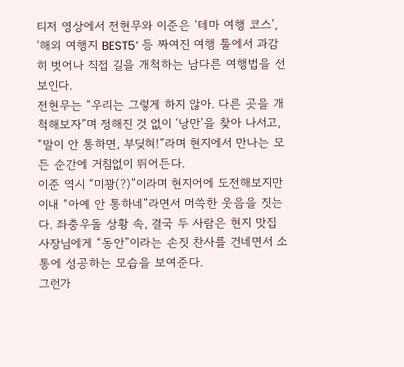티저 영상에서 전현무와 이준은 ‘테마 여행 코스’, ‘해외 여행지 BEST5’ 등 짜여진 여행 툴에서 과감히 벗어나 직접 길을 개척하는 남다른 여행법을 선보인다.
전현무는 “우리는 그렇게 하지 않아. 다른 곳을 개척해보자”며 정해진 것 없이 ‘낭만’을 찾아 나서고, “말이 안 통하면, 부딪혀!”라며 현지에서 만나는 모든 순간에 거침없이 뛰어든다.
이준 역시 “미꽝(?)”이라며 현지어에 도전해보지만 이내 “아예 안 통하네”라면서 머쓱한 웃음을 짓는다. 좌충우돌 상황 속, 결국 두 사람은 현지 맛집 사장님에게 “동안”이라는 손짓 찬사를 건네면서 소통에 성공하는 모습을 보여준다.
그런가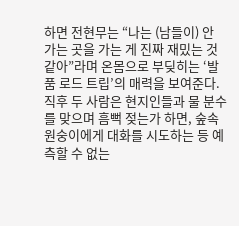하면 전현무는 “나는 (남들이) 안 가는 곳을 가는 게 진짜 재밌는 것 같아”라며 온몸으로 부딪히는 ‘발품 로드 트립’의 매력을 보여준다. 직후 두 사람은 현지인들과 물 분수를 맞으며 흠뻑 젖는가 하면, 숲속 원숭이에게 대화를 시도하는 등 예측할 수 없는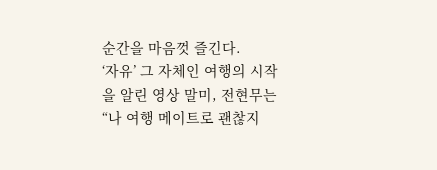순간을 마음껏 즐긴다.
‘자유’ 그 자체인 여행의 시작을 알린 영상 말미, 전현무는 “나 여행 메이트로 괜찮지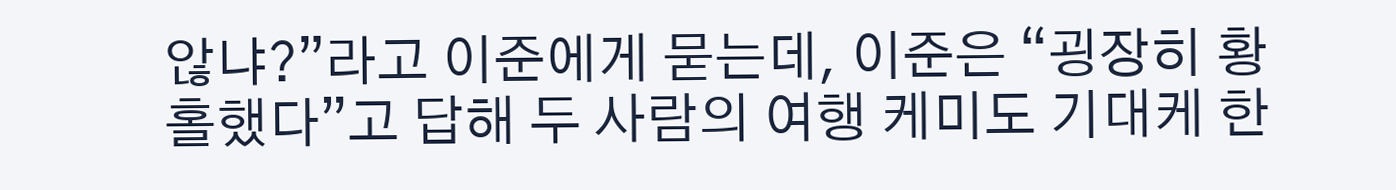않냐?”라고 이준에게 묻는데, 이준은 “굉장히 황홀했다”고 답해 두 사람의 여행 케미도 기대케 한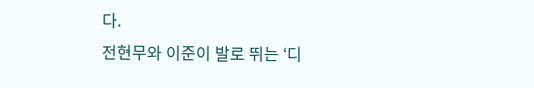다.
전현무와 이준이 발로 뛰는 ‘디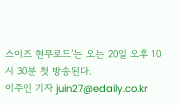스이즈 현무로드’는 오는 20일 오후 10시 30분 첫 방송된다.
이주인 기자 juin27@edaily.co.kr